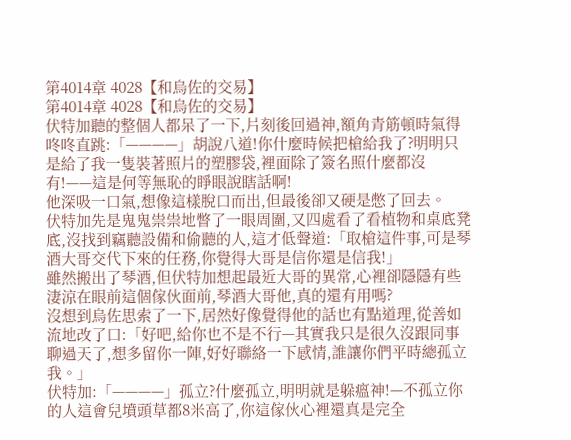第4014章 4028【和烏佐的交易】
第4014章 4028【和烏佐的交易】
伏特加聽的整個人都呆了一下,片刻後回過神,額角青筋頓時氣得咚咚直跳:「————」胡說八道!你什麼時候把槍給我了?明明只是給了我一隻裝著照片的塑膠袋,裡面除了簽名照什麼都沒有!——這是何等無恥的睜眼說瞎話啊!
他深吸一口氣,想像這樣脫口而出,但最後卻又硬是憋了回去。
伏特加先是鬼鬼祟祟地瞥了一眼周圍,又四處看了看植物和桌底凳底,沒找到竊聽設備和偷聽的人,這才低聲道:「取槍這件事,可是琴酒大哥交代下來的任務,你覺得大哥是信你還是信我!」
雖然搬出了琴酒,但伏特加想起最近大哥的異常,心裡卻隱隱有些淒涼在眼前這個傢伙面前,琴酒大哥他,真的還有用嗎?
沒想到烏佐思索了一下,居然好像覺得他的話也有點道理,從善如流地改了口:「好吧,給你也不是不行—其實我只是很久沒跟同事聊過天了,想多留你一陣,好好聯絡一下感情,誰讓你們平時總孤立我。」
伏特加:「————」孤立?什麼孤立,明明就是躲瘟神!—不孤立你的人這會兒墳頭草都8米高了,你這傢伙心裡還真是完全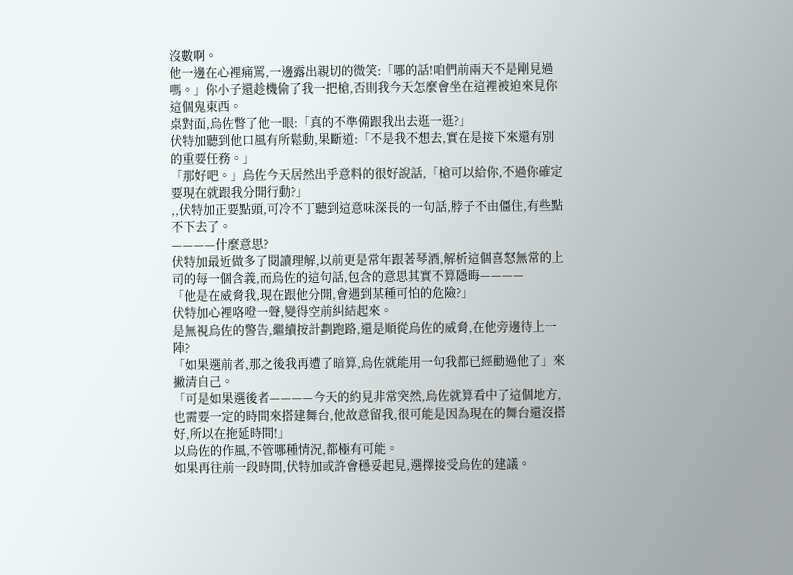沒數啊。
他一邊在心裡痛罵,一邊露出親切的微笑:「哪的話!咱們前兩天不是剛見過嗎。」你小子還趁機偷了我一把槍,否則我今天怎麼會坐在這裡被迫來見你這個鬼東西。
桌對面,烏佐瞥了他一眼:「真的不準備跟我出去逛一逛?」
伏特加聽到他口風有所鬆動,果斷道:「不是我不想去,實在是接下來還有別的重要任務。」
「那好吧。」烏佐今天居然出乎意料的很好說話,「槍可以給你,不過你確定要現在就跟我分開行動?」
,,伏特加正要點頭,可冷不丁聽到這意味深長的一句話,脖子不由僵住,有些點不下去了。
————什麼意思?
伏特加最近做多了閱讀理解,以前更是常年跟著琴酒,解析這個喜怒無常的上司的每一個含義,而烏佐的這句話,包含的意思其實不算隱晦————
「他是在威脅我,現在跟他分開,會遇到某種可怕的危險?」
伏特加心裡咯噔一聲,變得空前糾結起來。
是無視烏佐的警告,繼續按計劃跑路,還是順從烏佐的威脅,在他旁邊待上一陣?
「如果選前者,那之後我再遭了暗算,烏佐就能用一句我都已經勸過他了」來撇清自己。
「可是如果選後者————今天的約見非常突然,烏佐就算看中了這個地方,也需要一定的時間來搭建舞台,他故意留我,很可能是因為現在的舞台還沒搭好,所以在拖延時間!」
以烏佐的作風,不管哪種情況,都極有可能。
如果再往前一段時間,伏特加或許會穩妥起見,選擇接受烏佐的建議。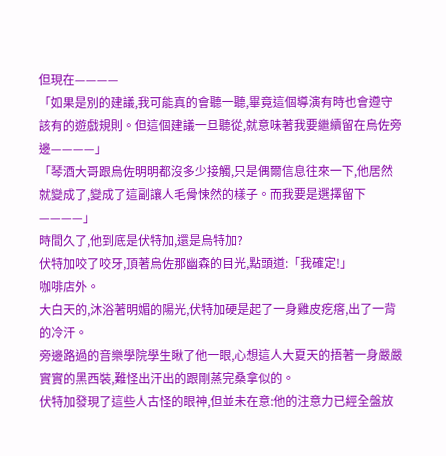但現在————
「如果是別的建議,我可能真的會聽一聽,畢竟這個導演有時也會遵守該有的遊戲規則。但這個建議一旦聽從,就意味著我要繼續留在烏佐旁邊————」
「琴酒大哥跟烏佐明明都沒多少接觸,只是偶爾信息往來一下,他居然就變成了,變成了這副讓人毛骨悚然的樣子。而我要是選擇留下————」
時間久了,他到底是伏特加,還是烏特加?
伏特加咬了咬牙,頂著烏佐那幽森的目光,點頭道:「我確定!」
咖啡店外。
大白天的,沐浴著明媚的陽光,伏特加硬是起了一身雞皮疙瘩,出了一背的冷汗。
旁邊路過的音樂學院學生瞅了他一眼,心想這人大夏天的捂著一身嚴嚴實實的黑西裝,難怪出汗出的跟剛蒸完桑拿似的。
伏特加發現了這些人古怪的眼神,但並未在意:他的注意力已經全盤放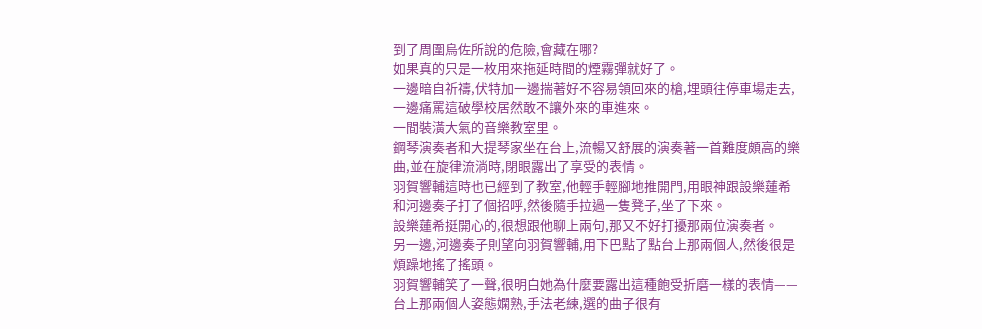到了周圍烏佐所說的危險,會藏在哪?
如果真的只是一枚用來拖延時間的煙霧彈就好了。
一邊暗自祈禱,伏特加一邊揣著好不容易領回來的槍,埋頭往停車場走去,一邊痛罵這破學校居然敢不讓外來的車進來。
一間裝潢大氣的音樂教室里。
鋼琴演奏者和大提琴家坐在台上,流暢又舒展的演奏著一首難度頗高的樂曲,並在旋律流淌時,閉眼露出了享受的表情。
羽賀響輔這時也已經到了教室,他輕手輕腳地推開門,用眼神跟設樂蓮希和河邊奏子打了個招呼,然後隨手拉過一隻凳子,坐了下來。
設樂蓮希挺開心的,很想跟他聊上兩句,那又不好打擾那兩位演奏者。
另一邊,河邊奏子則望向羽賀響輔,用下巴點了點台上那兩個人,然後很是煩躁地搖了搖頭。
羽賀響輔笑了一聲,很明白她為什麼要露出這種飽受折磨一樣的表情——台上那兩個人姿態嫻熟,手法老練,選的曲子很有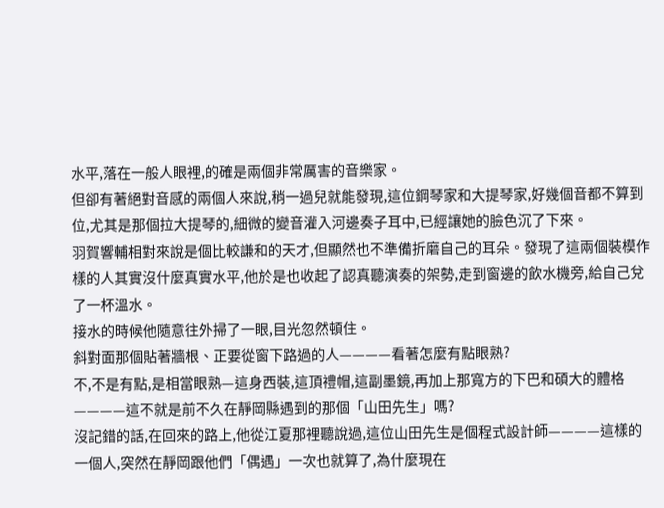水平,落在一般人眼裡,的確是兩個非常厲害的音樂家。
但卻有著絕對音感的兩個人來說,稍一過兒就能發現,這位鋼琴家和大提琴家,好幾個音都不算到位,尤其是那個拉大提琴的,細微的變音灌入河邊奏子耳中,已經讓她的臉色沉了下來。
羽賀響輔相對來說是個比較謙和的天才,但顯然也不準備折磨自己的耳朵。發現了這兩個裝模作樣的人其實沒什麼真實水平,他於是也收起了認真聽演奏的架勢,走到窗邊的飲水機旁,給自己兌了一杯溫水。
接水的時候他隨意往外掃了一眼,目光忽然頓住。
斜對面那個貼著牆根、正要從窗下路過的人————看著怎麼有點眼熟?
不,不是有點,是相當眼熟—這身西裝,這頂禮帽,這副墨鏡,再加上那寬方的下巴和碩大的體格————這不就是前不久在靜岡縣遇到的那個「山田先生」嗎?
沒記錯的話,在回來的路上,他從江夏那裡聽說過,這位山田先生是個程式設計師————這樣的一個人,突然在靜岡跟他們「偶遇」一次也就算了,為什麼現在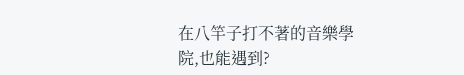在八竿子打不著的音樂學院,也能遇到?